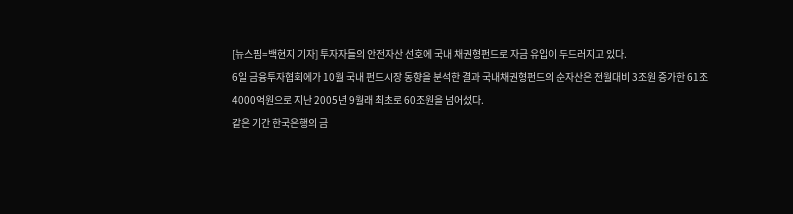[뉴스핌=백현지 기자] 투자자들의 안전자산 선호에 국내 채권형펀드로 자금 유입이 두드러지고 있다.
6일 금융투자협회에가 10월 국내 펀드시장 동향을 분석한 결과 국내채권형펀드의 순자산은 전월대비 3조원 증가한 61조4000억원으로 지난 2005년 9월래 최초로 60조원을 넘어섰다.
같은 기간 한국은행의 금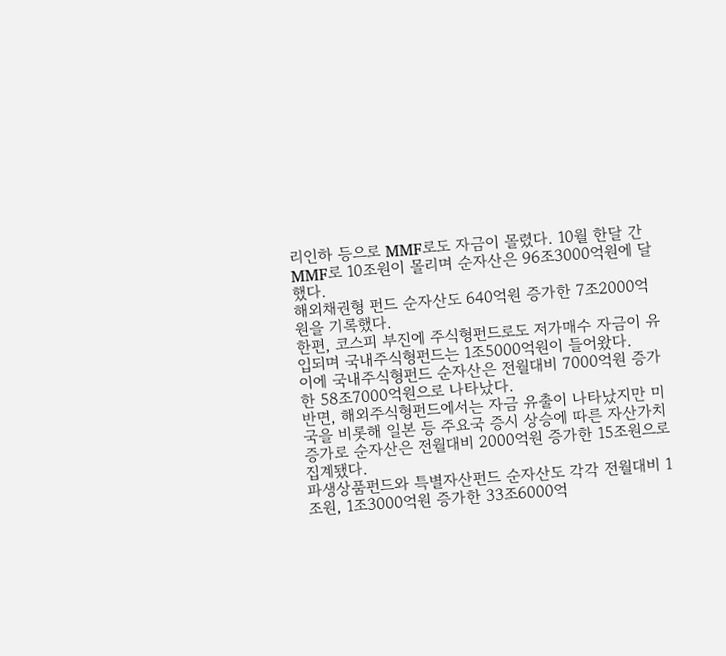리인하 등으로 MMF로도 자금이 몰렸다. 10월 한달 간 MMF로 10조원이 몰리며 순자산은 96조3000억원에 달했다.
해외채권형 펀드 순자산도 640억원 증가한 7조2000억원을 기록했다.
한편, 코스피 부진에 주식형펀드로도 저가매수 자금이 유입되며 국내주식형펀드는 1조5000억원이 들어왔다.
이에 국내주식형펀드 순자산은 전월대비 7000억원 증가한 58조7000억원으로 나타났다.
반면, 해외주식형펀드에서는 자금 유출이 나타났지만 미국을 비롯해 일본 등 주요국 증시 상승에 따른 자산가치 증가로 순자산은 전월대비 2000억원 증가한 15조원으로 집계됐다.
파생상품펀드와 특별자산펀드 순자산도 각각 전월대비 1조원, 1조3000억원 증가한 33조6000억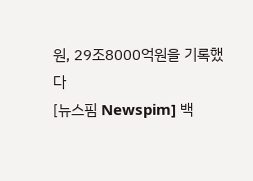원, 29조8000억원을 기록했다
[뉴스핌 Newspim] 백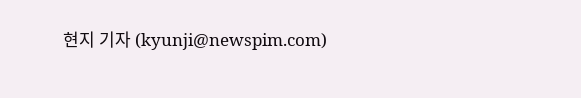현지 기자 (kyunji@newspim.com)